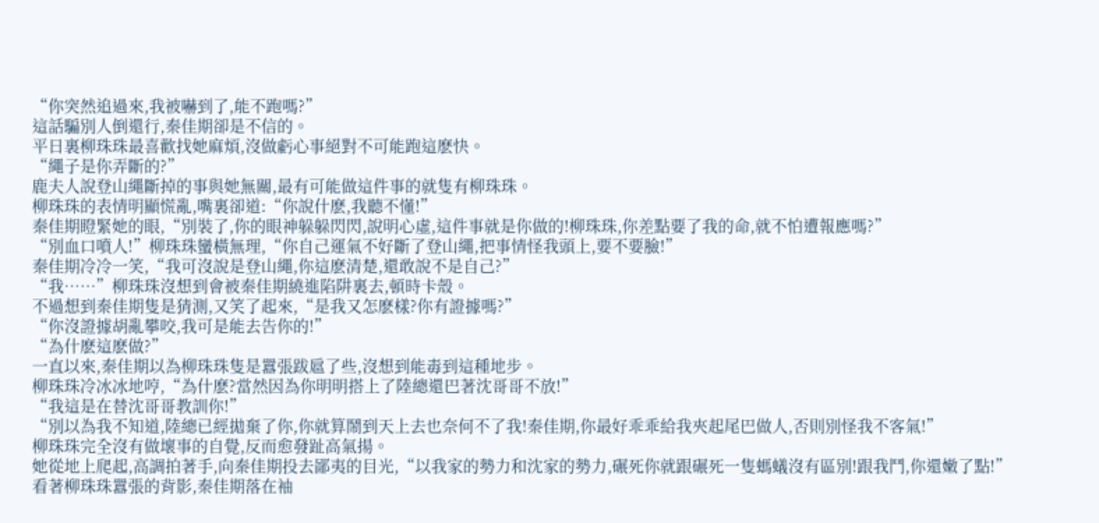“你突然追過來,我被嚇到了,能不跑嗎?”
這話騙別人倒還行,秦佳期卻是不信的。
平日裏柳珠珠最喜歡找她麻煩,沒做虧心事絕對不可能跑這麽快。
“繩子是你弄斷的?”
鹿夫人說登山繩斷掉的事與她無關,最有可能做這件事的就隻有柳珠珠。
柳珠珠的表情明顯慌亂,嘴裏卻道:“你說什麽,我聽不懂!”
秦佳期瞪緊她的眼,“別裝了,你的眼神躲躲閃閃,說明心虛,這件事就是你做的!柳珠珠,你差點要了我的命,就不怕遭報應嗎?”
“別血口噴人!”柳珠珠蠻橫無理,“你自己運氣不好斷了登山繩,把事情怪我頭上,要不要臉!”
秦佳期冷冷一笑,“我可沒說是登山繩,你這麽清楚,還敢說不是自己?”
“我……”柳珠珠沒想到會被秦佳期繞進陷阱裏去,頓時卡殼。
不過想到秦佳期隻是猜測,又笑了起來,“是我又怎麽樣?你有證據嗎?”
“你沒證據胡亂攀咬,我可是能去告你的!”
“為什麽這麽做?”
一直以來,秦佳期以為柳珠珠隻是囂張跋扈了些,沒想到能毒到這種地步。
柳珠珠冷冰冰地哼,“為什麽?當然因為你明明搭上了陸總還巴著沈哥哥不放!”
“我這是在替沈哥哥教訓你!”
“別以為我不知道,陸總已經拋棄了你,你就算鬧到天上去也奈何不了我!秦佳期,你最好乖乖給我夾起尾巴做人,否則別怪我不客氣!”
柳珠珠完全沒有做壞事的自覺,反而愈發趾高氣揚。
她從地上爬起,高調拍著手,向秦佳期投去鄙夷的目光,“以我家的勢力和沈家的勢力,碾死你就跟碾死一隻螞蟻沒有區別!跟我鬥,你還嫩了點!”
看著柳珠珠囂張的背影,秦佳期落在袖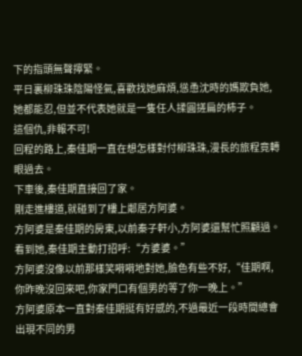下的指頭無聲擰緊。
平日裏柳珠珠陰陽怪氣,喜歡找她麻煩,慫恿沈時的媽欺負她,她都能忍,但並不代表她就是一隻任人揉圓搓扁的柿子。
這個仇,非報不可!
回程的路上,秦佳期一直在想怎樣對付柳珠珠,漫長的旅程竟轉眼過去。
下車後,秦佳期直接回了家。
剛走進樓道,就碰到了樓上鄰居方阿婆。
方阿婆是秦佳期的房東,以前秦子軒小,方阿婆還幫忙照顧過。
看到她,秦佳期主動打招呼:“方婆婆。”
方阿婆沒像以前那樣笑嗬嗬地對她,臉色有些不好,“佳期啊,你昨晚沒回來吧,你家門口有個男的等了你一晚上。”
方阿婆原本一直對秦佳期挺有好感的,不過最近一段時間總會出現不同的男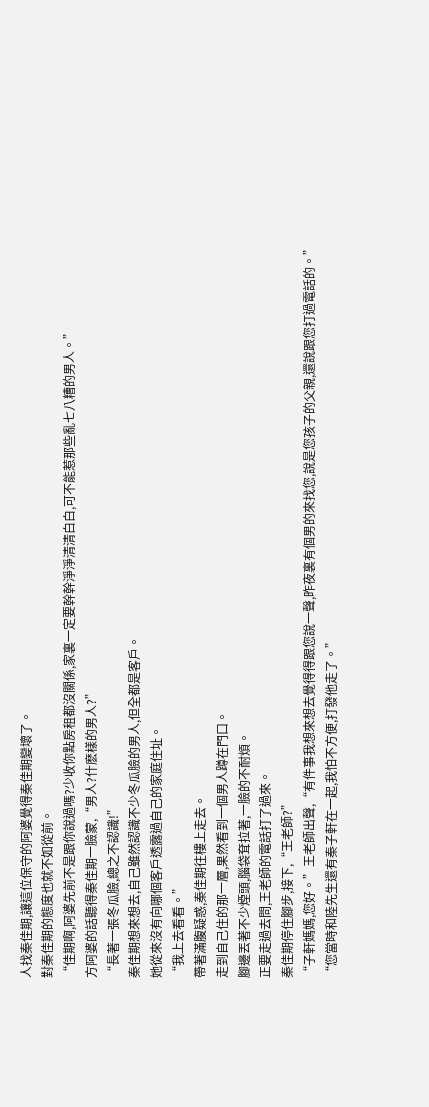人找秦佳期,讓這位保守的阿婆覺得秦佳期變壞了。
對秦佳期的態度也就不如從前。
“佳期啊,阿婆先前不是跟你說過嗎?少收你點房租都沒關係,家裏一定要幹幹淨淨清清白白,可不能惹那些亂七八糟的男人。”
方阿婆的話聽得秦佳期一臉蒙,“男人?什麽樣的男人?”
“長著一張冬瓜臉,總之不認識!”
秦佳期想來想去,自己雖然認識不少冬瓜臉的男人,但全都是客戶。
她從來沒有向哪個客戶透露過自己的家庭住址。
“我上去看看。”
帶著滿腹疑惑,秦佳期往樓上走去。
走到自己住的那一層,果然看到一個男人蹲在門口。
腳邊丟著不少煙頭,腦袋耷拉著,一臉的不耐煩。
正要走過去問,王老師的電話打了過來。
秦佳期停住腳步,接下,“王老師?”
“子軒媽媽,您好。”王老師出聲,“有件事我想來想去覺得得跟您說一聲,昨夜裏有個男的來找您,說是您孩子的父親,還說跟您打過電話的。”
“您當時和陸先生還有秦子軒在一起,我怕不方便,打發他走了。”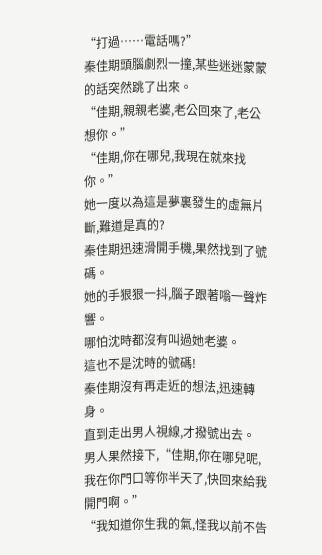“打過……電話嗎?”
秦佳期頭腦劇烈一撞,某些迷迷蒙蒙的話突然跳了出來。
“佳期,親親老婆,老公回來了,老公想你。”
“佳期,你在哪兒,我現在就來找你。”
她一度以為這是夢裏發生的虛無片斷,難道是真的?
秦佳期迅速滑開手機,果然找到了號碼。
她的手狠狠一抖,腦子跟著嗡一聲炸響。
哪怕沈時都沒有叫過她老婆。
這也不是沈時的號碼!
秦佳期沒有再走近的想法,迅速轉身。
直到走出男人視線,才撥號出去。
男人果然接下,“佳期,你在哪兒呢,我在你門口等你半天了,快回來給我開門啊。”
“我知道你生我的氣,怪我以前不告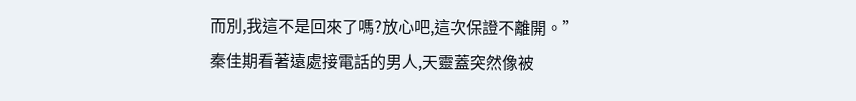而別,我這不是回來了嗎?放心吧,這次保證不離開。”
秦佳期看著遠處接電話的男人,天靈蓋突然像被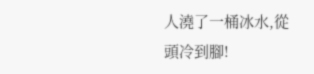人澆了一桶冰水,從頭冷到腳!